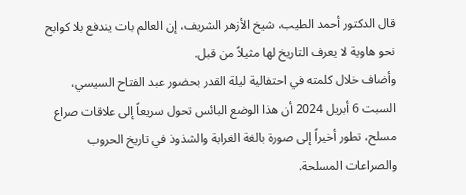قال الدكتور أحمد الطيب، شيخ الأزهر الشريف، إن العالم بات يندفع بلا كوابح نحو هاوية لا يعرف التاريخ لها مثيلاً من قبل.
وأضاف خلال كلمته في احتفالية ليلة القدر بحضور عبد الفتاح السيسي، السبت 6 أبريل 2024 أن هذا الوضع البائس تحول سريعاً إلى علاقات صراع مسلح، تطور أخيراً إلى صورة بالغة الغرابة والشذوذ في تاريخ الحروب والصراعات المسلحة.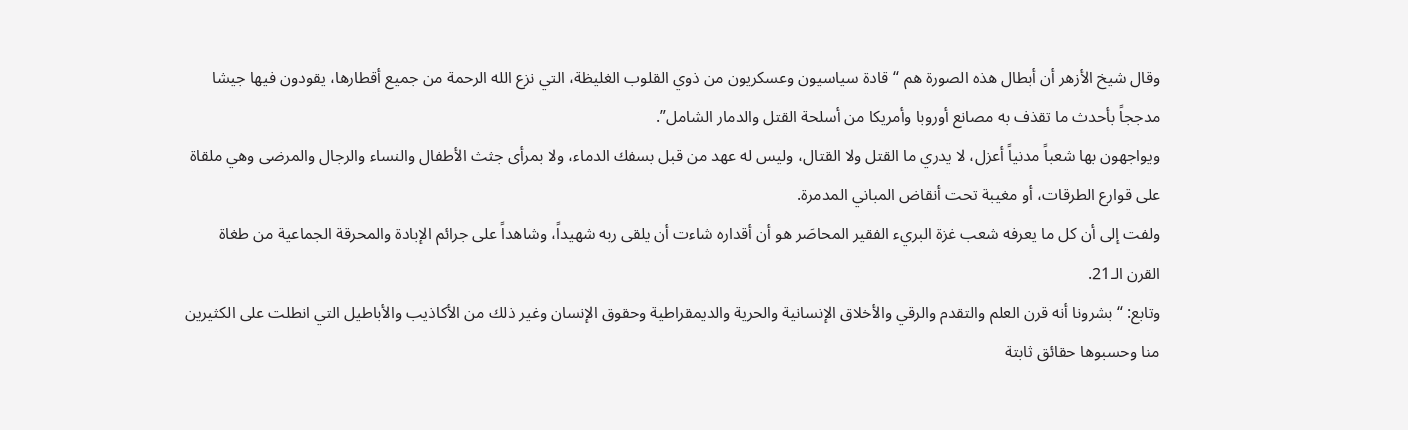وقال شيخ الأزهر أن أبطال هذه الصورة هم “قادة سياسيون وعسكريون من ذوي القلوب الغليظة، التي نزع الله الرحمة من جميع أقطارها، يقودون فيها جيشا مدججاً بأحدث ما تقذف به مصانع أوروبا وأمريكا من أسلحة القتل والدمار الشامل”.
ويواجهون بها شعباً مدنياً أعزل، لا يدري ما القتل ولا القتال، وليس له عهد من قبل بسفك الدماء، ولا بمرأى جثث الأطفال والنساء والرجال والمرضى وهي ملقاة على قوارع الطرقات، أو مغيبة تحت أنقاض المباني المدمرة.
ولفت إلى أن كل ما يعرفه شعب غزة البريء الفقير المحاصَر هو أن أقداره شاءت أن يلقى ربه شهيداً، وشاهداً على جرائم الإبادة والمحرقة الجماعية من طغاة القرن الـ21.
وتابع: “بشرونا أنه قرن العلم والتقدم والرقي والأخلاق الإنسانية والحرية والديمقراطية وحقوق الإنسان وغير ذلك من الأكاذيب والأباطيل التي انطلت على الكثيرين منا وحسبوها حقائق ثابتة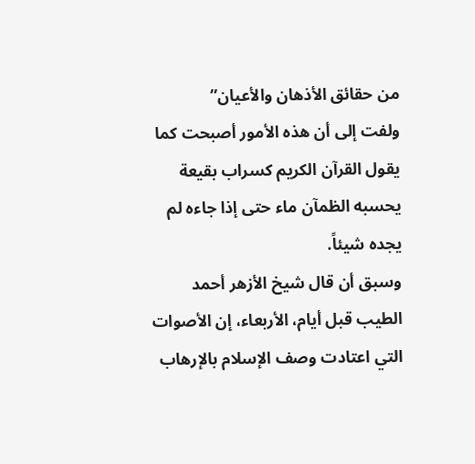من حقائق الأذهان والأعيان”
ولفت إلى أن هذه الأمور أصبحت كما يقول القرآن الكريم كسراب بقيعة يحسبه الظمآن ماء حتى إذا جاءه لم يجده شيئاً.
وسبق أن قال شيخ الأزهر أحمد الطيب قبل أيام، الأربعاء، إن الأصوات التي اعتادت وصف الإسلام بالإرهاب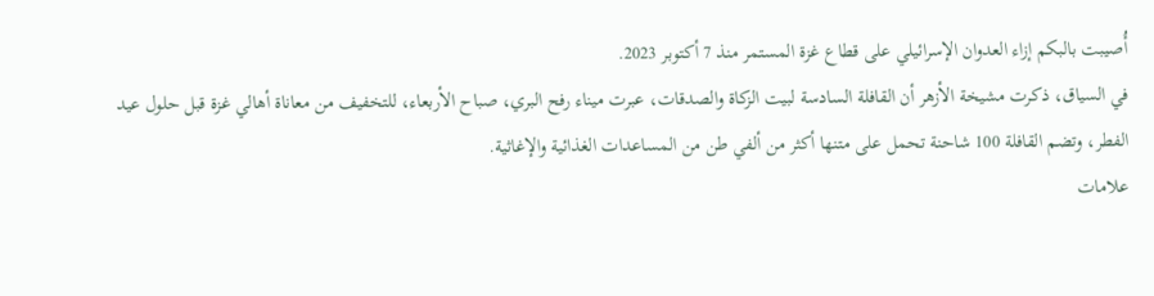أُصيبت بالبكم إزاء العدوان الإسرائيلي على قطاع غزة المستمر منذ 7 أكتوبر 2023.
في السياق، ذكرت مشيخة الأزهر أن القافلة السادسة لبيت الزكاة والصدقات، عبرت ميناء رفح البري، صباح الأربعاء، للتخفيف من معاناة أهالي غزة قبل حلول عيد الفطر، وتضم القافلة 100 شاحنة تحمل على متنها أكثر من ألفي طن من المساعدات الغذائية والإغاثية.
علامات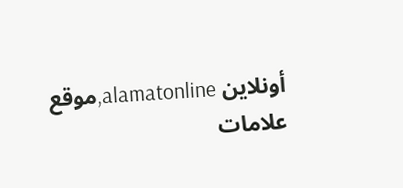أونلاين alamatonline,موقع علامات